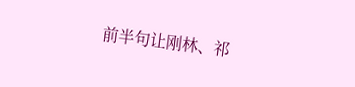前半句让刚林、祁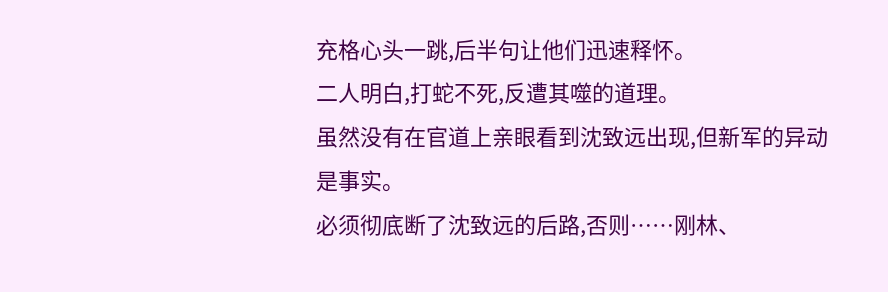充格心头一跳,后半句让他们迅速释怀。
二人明白,打蛇不死,反遭其噬的道理。
虽然没有在官道上亲眼看到沈致远出现,但新军的异动是事实。
必须彻底断了沈致远的后路,否则……刚林、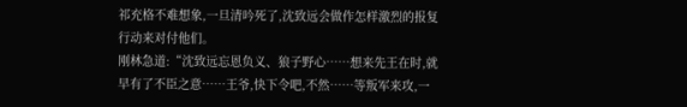祁充格不难想象,一旦清吟死了,沈致远会做作怎样激烈的报复行动来对付他们。
刚林急道:“沈致远忘恩负义、狼子野心……想来先王在时,就早有了不臣之意……王爷,快下令吧,不然……等叛军来攻,一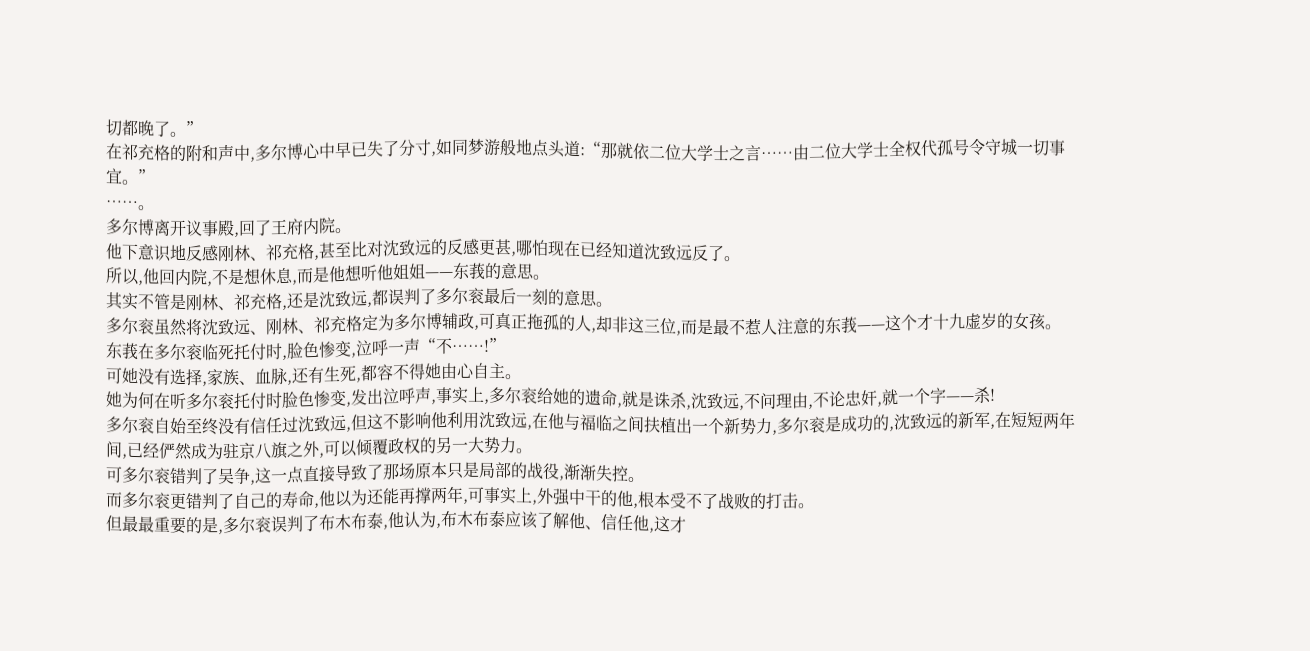切都晚了。”
在祁充格的附和声中,多尔博心中早已失了分寸,如同梦游般地点头道:“那就依二位大学士之言……由二位大学士全权代孤号令守城一切事宜。”
……。
多尔博离开议事殿,回了王府内院。
他下意识地反感刚林、祁充格,甚至比对沈致远的反感更甚,哪怕现在已经知道沈致远反了。
所以,他回内院,不是想休息,而是他想听他姐姐——东莪的意思。
其实不管是刚林、祁充格,还是沈致远,都误判了多尔衮最后一刻的意思。
多尔衮虽然将沈致远、刚林、祁充格定为多尔博辅政,可真正拖孤的人,却非这三位,而是最不惹人注意的东莪——这个才十九虚岁的女孩。
东莪在多尔衮临死托付时,脸色惨变,泣呼一声“不……!”
可她没有选择,家族、血脉,还有生死,都容不得她由心自主。
她为何在听多尔衮托付时脸色惨变,发出泣呼声,事实上,多尔衮给她的遗命,就是诛杀,沈致远,不问理由,不论忠奸,就一个字——杀!
多尔衮自始至终没有信任过沈致远,但这不影响他利用沈致远,在他与福临之间扶植出一个新势力,多尔衮是成功的,沈致远的新军,在短短两年间,已经俨然成为驻京八旗之外,可以倾覆政权的另一大势力。
可多尔衮错判了吴争,这一点直接导致了那场原本只是局部的战役,渐渐失控。
而多尔衮更错判了自己的寿命,他以为还能再撑两年,可事实上,外强中干的他,根本受不了战败的打击。
但最最重要的是,多尔衮误判了布木布泰,他认为,布木布泰应该了解他、信任他,这才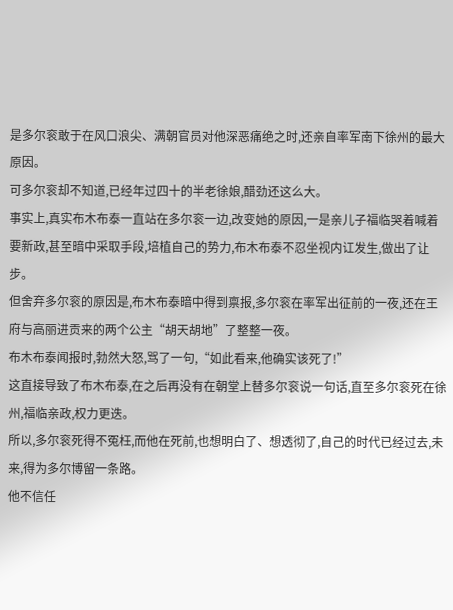是多尔衮敢于在风口浪尖、满朝官员对他深恶痛绝之时,还亲自率军南下徐州的最大原因。
可多尔衮却不知道,已经年过四十的半老徐娘,醋劲还这么大。
事实上,真实布木布泰一直站在多尔衮一边,改变她的原因,一是亲儿子福临哭着喊着要新政,甚至暗中采取手段,培植自己的势力,布木布泰不忍坐视内讧发生,做出了让步。
但舍弃多尔衮的原因是,布木布泰暗中得到禀报,多尔衮在率军出征前的一夜,还在王府与高丽进贡来的两个公主“胡天胡地”了整整一夜。
布木布泰闻报时,勃然大怒,骂了一句,“如此看来,他确实该死了!”
这直接导致了布木布泰,在之后再没有在朝堂上替多尔衮说一句话,直至多尔衮死在徐州,福临亲政,权力更迭。
所以,多尔衮死得不冤枉,而他在死前,也想明白了、想透彻了,自己的时代已经过去,未来,得为多尔博留一条路。
他不信任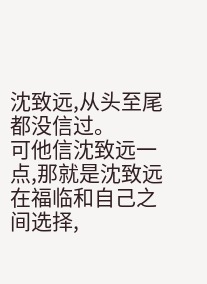沈致远,从头至尾都没信过。
可他信沈致远一点,那就是沈致远在福临和自己之间选择,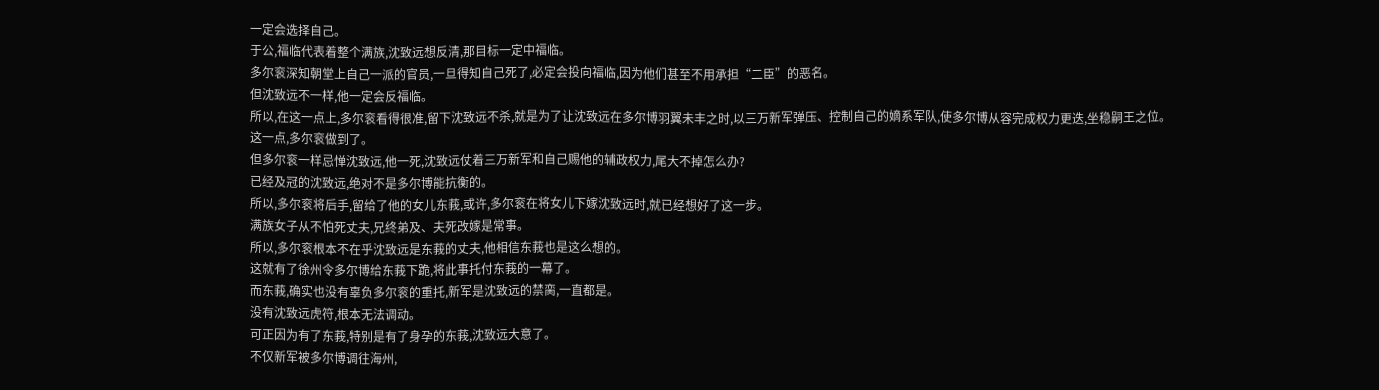一定会选择自己。
于公,福临代表着整个满族,沈致远想反清,那目标一定中福临。
多尔衮深知朝堂上自己一派的官员,一旦得知自己死了,必定会投向福临,因为他们甚至不用承担“二臣”的恶名。
但沈致远不一样,他一定会反福临。
所以,在这一点上,多尔衮看得很准,留下沈致远不杀,就是为了让沈致远在多尔博羽翼未丰之时,以三万新军弹压、控制自己的嫡系军队,使多尔博从容完成权力更迭,坐稳嗣王之位。
这一点,多尔衮做到了。
但多尔衮一样忌惮沈致远,他一死,沈致远仗着三万新军和自己赐他的辅政权力,尾大不掉怎么办?
已经及冠的沈致远,绝对不是多尔博能抗衡的。
所以,多尔衮将后手,留给了他的女儿东莪,或许,多尔衮在将女儿下嫁沈致远时,就已经想好了这一步。
满族女子从不怕死丈夫,兄终弟及、夫死改嫁是常事。
所以,多尔衮根本不在乎沈致远是东莪的丈夫,他相信东莪也是这么想的。
这就有了徐州令多尔博给东莪下跪,将此事托付东莪的一幕了。
而东莪,确实也没有辜负多尔衮的重托,新军是沈致远的禁脔,一直都是。
没有沈致远虎符,根本无法调动。
可正因为有了东莪,特别是有了身孕的东莪,沈致远大意了。
不仅新军被多尔博调往海州,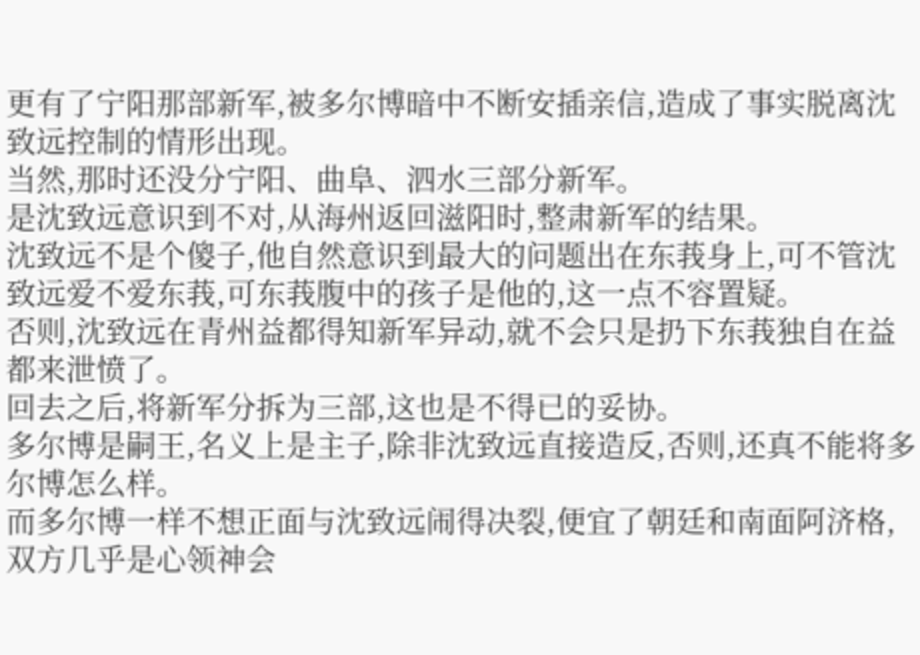更有了宁阳那部新军,被多尔博暗中不断安插亲信,造成了事实脱离沈致远控制的情形出现。
当然,那时还没分宁阳、曲阜、泗水三部分新军。
是沈致远意识到不对,从海州返回滋阳时,整肃新军的结果。
沈致远不是个傻子,他自然意识到最大的问题出在东莪身上,可不管沈致远爱不爱东莪,可东莪腹中的孩子是他的,这一点不容置疑。
否则,沈致远在青州益都得知新军异动,就不会只是扔下东莪独自在益都来泄愤了。
回去之后,将新军分拆为三部,这也是不得已的妥协。
多尔博是嗣王,名义上是主子,除非沈致远直接造反,否则,还真不能将多尔博怎么样。
而多尔博一样不想正面与沈致远闹得决裂,便宜了朝廷和南面阿济格,双方几乎是心领神会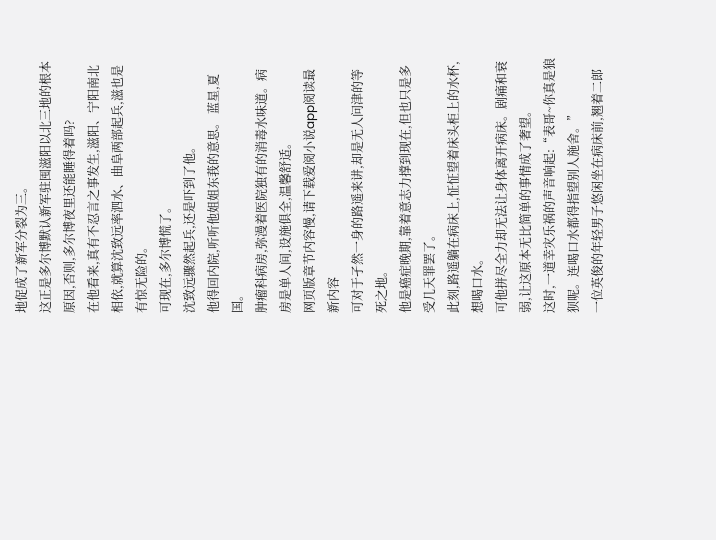地促成了新军分裂为三。
这正是多尔博默认新军驻囤滋阳以北三地的根本原因,否则,多尔博夜里还能睡得着吗?
在他看来,真有不忍言之事发生,滋阳、宁阳南北相依,就算沈致远率泗水、曲阜两部起兵,滋也是有惊无险的。
可现在,多尔博慌了。
沈致远骤然起兵,还是吓到了他。
他得回内院,听听他姐姐东莪的意思。 蓝星,夏国。
肿瘤科病房,弥漫着医院独有的消毒水味道。病房是单人间,设施俱全,温馨舒适。
网页版章节内容慢,请下载爱阅小说app阅读最新内容
可对于孑然一身的路遥来讲,却是无人问津的等死之地。
他是癌症晚期,靠着意志力撑到现在,但也只是多受几天罪罢了。
此刻,路遥躺在病床上,怔怔望着床头柜上的水杯,想喝口水。
可他拼尽全力却无法让身体离开病床。剧痛和衰弱,让这原本无比简单的事情成了奢望。
这时,一道幸灾乐祸的声音响起:“表哥~你真是狼狈呢。连喝口水都得指望别人施舍。”
一位英俊的年轻男子悠闲坐在病床前,翘着二郎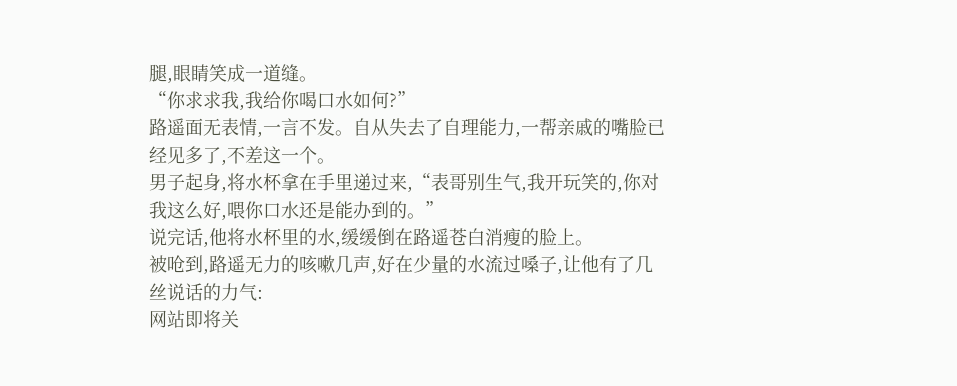腿,眼睛笑成一道缝。
“你求求我,我给你喝口水如何?”
路遥面无表情,一言不发。自从失去了自理能力,一帮亲戚的嘴脸已经见多了,不差这一个。
男子起身,将水杯拿在手里递过来,“表哥别生气,我开玩笑的,你对我这么好,喂你口水还是能办到的。”
说完话,他将水杯里的水,缓缓倒在路遥苍白消瘦的脸上。
被呛到,路遥无力的咳嗽几声,好在少量的水流过嗓子,让他有了几丝说话的力气:
网站即将关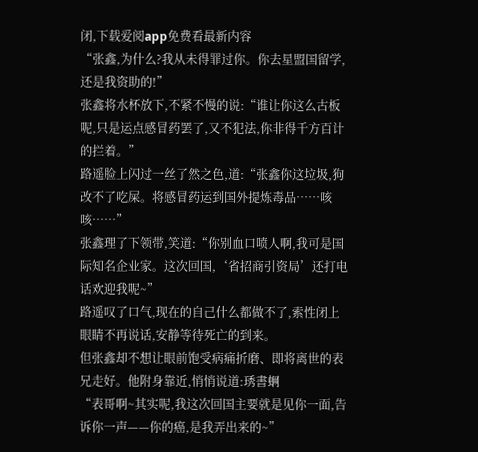闭,下载爱阅app免费看最新内容
“张鑫,为什么?我从未得罪过你。你去星盟国留学,还是我资助的!”
张鑫将水杯放下,不紧不慢的说:“谁让你这么古板呢,只是运点感冒药罢了,又不犯法,你非得千方百计的拦着。”
路遥脸上闪过一丝了然之色,道:“张鑫你这垃圾,狗改不了吃屎。将感冒药运到国外提炼毒品……咳咳……”
张鑫理了下领带,笑道:“你别血口喷人啊,我可是国际知名企业家。这次回国,‘省招商引资局’还打电话欢迎我呢~”
路遥叹了口气,现在的自己什么都做不了,索性闭上眼睛不再说话,安静等待死亡的到来。
但张鑫却不想让眼前饱受病痛折磨、即将离世的表兄走好。他附身靠近,悄悄说道:琇書蛧
“表哥啊~其实呢,我这次回国主要就是见你一面,告诉你一声——你的癌,是我弄出来的~”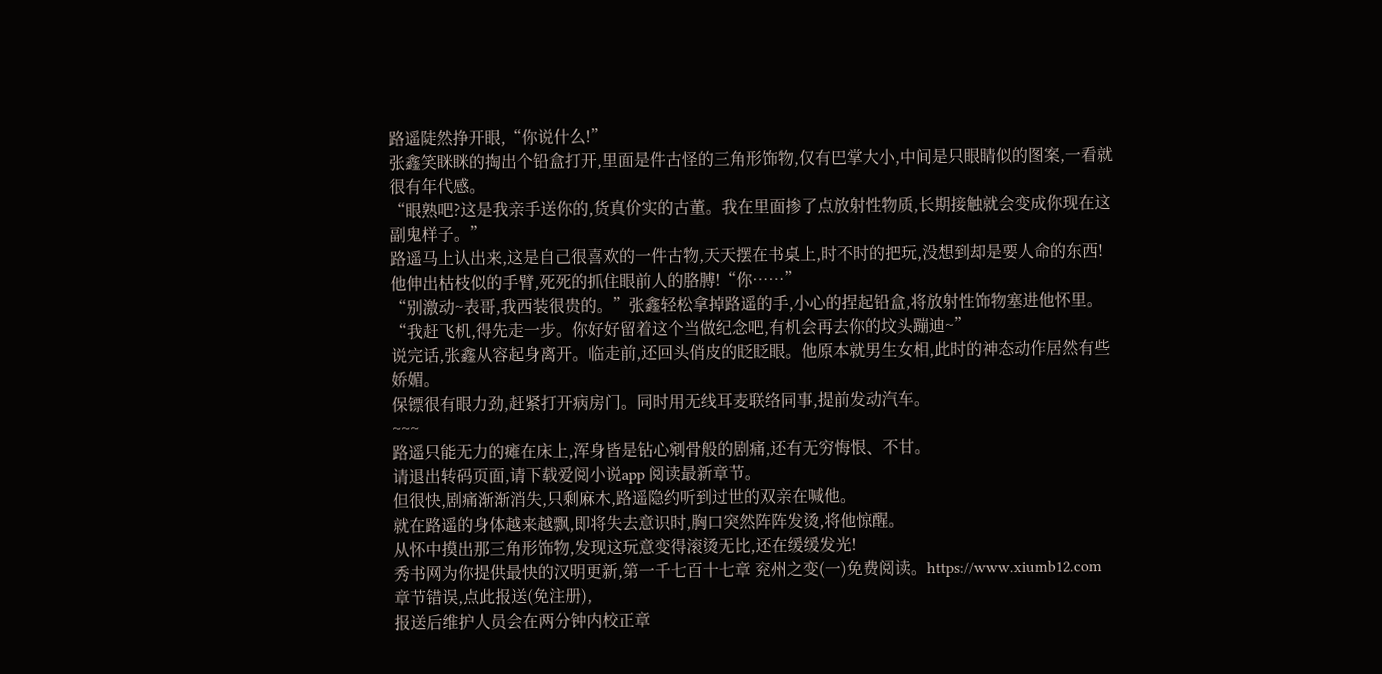路遥陡然挣开眼,“你说什么!”
张鑫笑眯眯的掏出个铅盒打开,里面是件古怪的三角形饰物,仅有巴掌大小,中间是只眼睛似的图案,一看就很有年代感。
“眼熟吧?这是我亲手送你的,货真价实的古董。我在里面掺了点放射性物质,长期接触就会变成你现在这副鬼样子。”
路遥马上认出来,这是自己很喜欢的一件古物,天天摆在书桌上,时不时的把玩,没想到却是要人命的东西!
他伸出枯枝似的手臂,死死的抓住眼前人的胳膊!“你……”
“别激动~表哥,我西装很贵的。”张鑫轻松拿掉路遥的手,小心的捏起铅盒,将放射性饰物塞进他怀里。
“我赶飞机,得先走一步。你好好留着这个当做纪念吧,有机会再去你的坟头蹦迪~”
说完话,张鑫从容起身离开。临走前,还回头俏皮的眨眨眼。他原本就男生女相,此时的神态动作居然有些娇媚。
保镖很有眼力劲,赶紧打开病房门。同时用无线耳麦联络同事,提前发动汽车。
~~~
路遥只能无力的瘫在床上,浑身皆是钻心剜骨般的剧痛,还有无穷悔恨、不甘。
请退出转码页面,请下载爱阅小说app 阅读最新章节。
但很快,剧痛渐渐消失,只剩麻木,路遥隐约听到过世的双亲在喊他。
就在路遥的身体越来越飘,即将失去意识时,胸口突然阵阵发烫,将他惊醒。
从怀中摸出那三角形饰物,发现这玩意变得滚烫无比,还在缓缓发光!
秀书网为你提供最快的汉明更新,第一千七百十七章 兖州之变(一)免费阅读。https://www.xiumb12.com
章节错误,点此报送(免注册),
报送后维护人员会在两分钟内校正章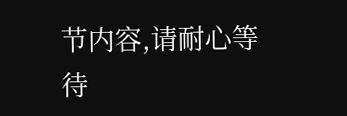节内容,请耐心等待